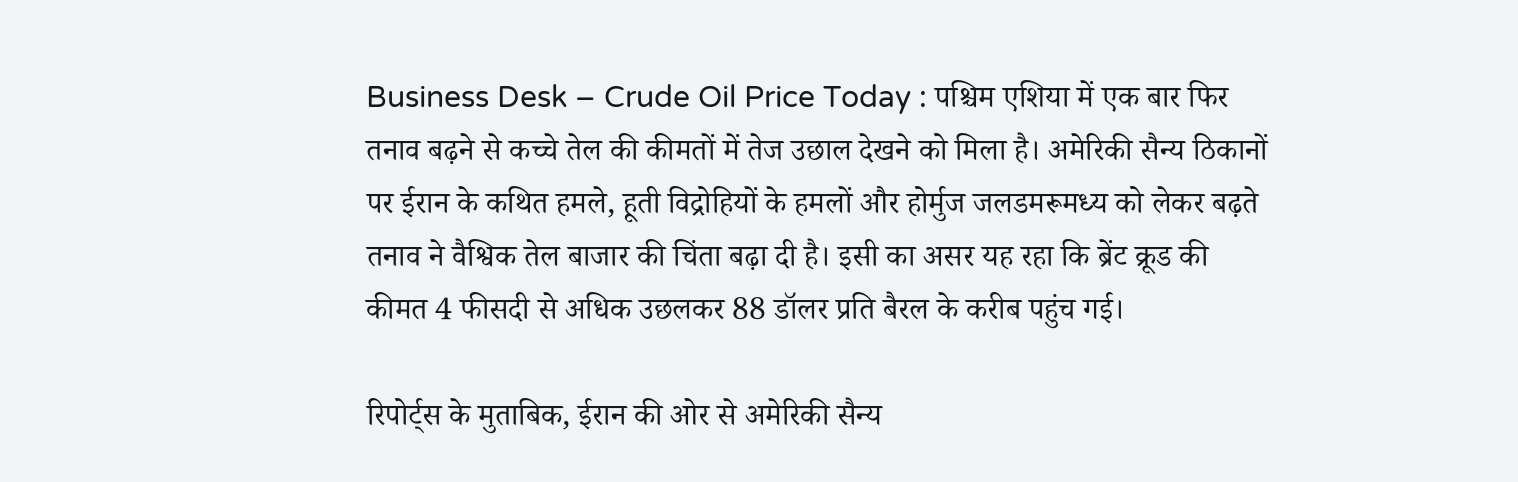Business Desk – Crude Oil Price Today : पश्चिम एशिया में एक बार फिर तनाव बढ़ने से कच्चे तेल की कीमतों में तेज उछाल देखने को मिला है। अमेरिकी सैन्य ठिकानों पर ईरान के कथित हमले, हूती विद्रोहियों के हमलों और होर्मुज जलडमरूमध्य को लेकर बढ़ते तनाव ने वैश्विक तेल बाजार की चिंता बढ़ा दी है। इसी का असर यह रहा कि ब्रेंट क्रूड की कीमत 4 फीसदी से अधिक उछलकर 88 डॉलर प्रति बैरल के करीब पहुंच गई।

रिपोर्ट्स के मुताबिक, ईरान की ओर से अमेरिकी सैन्य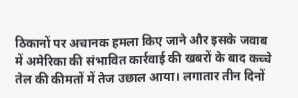ठिकानों पर अचानक हमला किए जाने और इसके जवाब में अमेरिका की संभावित कार्रवाई की खबरों के बाद कच्चे तेल की कीमतों में तेज उछाल आया। लगातार तीन दिनों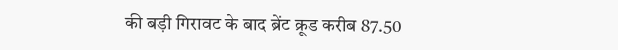की बड़ी गिरावट के बाद ब्रेंट क्रूड करीब 87.50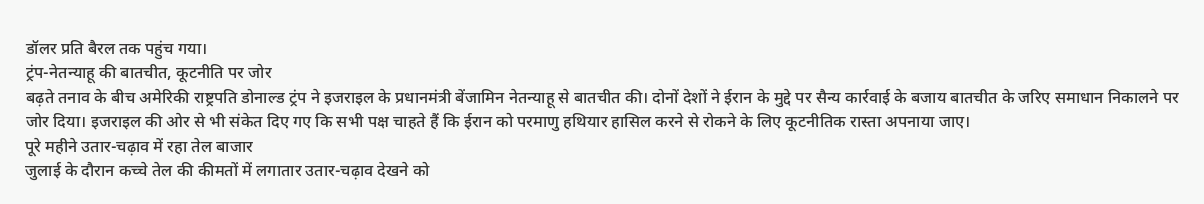डॉलर प्रति बैरल तक पहुंच गया।
ट्रंप-नेतन्याहू की बातचीत, कूटनीति पर जोर
बढ़ते तनाव के बीच अमेरिकी राष्ट्रपति डोनाल्ड ट्रंप ने इजराइल के प्रधानमंत्री बेंजामिन नेतन्याहू से बातचीत की। दोनों देशों ने ईरान के मुद्दे पर सैन्य कार्रवाई के बजाय बातचीत के जरिए समाधान निकालने पर जोर दिया। इजराइल की ओर से भी संकेत दिए गए कि सभी पक्ष चाहते हैं कि ईरान को परमाणु हथियार हासिल करने से रोकने के लिए कूटनीतिक रास्ता अपनाया जाए।
पूरे महीने उतार-चढ़ाव में रहा तेल बाजार
जुलाई के दौरान कच्चे तेल की कीमतों में लगातार उतार-चढ़ाव देखने को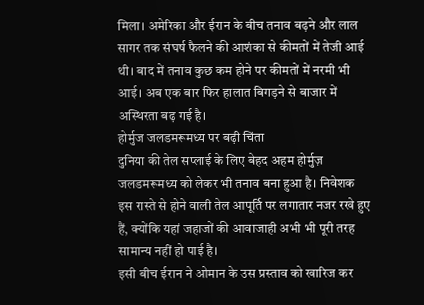मिला। अमेरिका और ईरान के बीच तनाव बढ़ने और लाल सागर तक संघर्ष फैलने की आशंका से कीमतों में तेजी आई थी। बाद में तनाव कुछ कम होने पर कीमतों में नरमी भी आई। अब एक बार फिर हालात बिगड़ने से बाजार में अस्थिरता बढ़ गई है।
होर्मुज जलडमरूमध्य पर बढ़ी चिंता
दुनिया की तेल सप्लाई के लिए बेहद अहम होर्मुज़ जलडमरूमध्य को लेकर भी तनाव बना हुआ है। निवेशक इस रास्ते से होने वाली तेल आपूर्ति पर लगातार नजर रखे हुए हैं, क्योंकि यहां जहाजों की आवाजाही अभी भी पूरी तरह सामान्य नहीं हो पाई है।
इसी बीच ईरान ने ओमान के उस प्रस्ताव को खारिज कर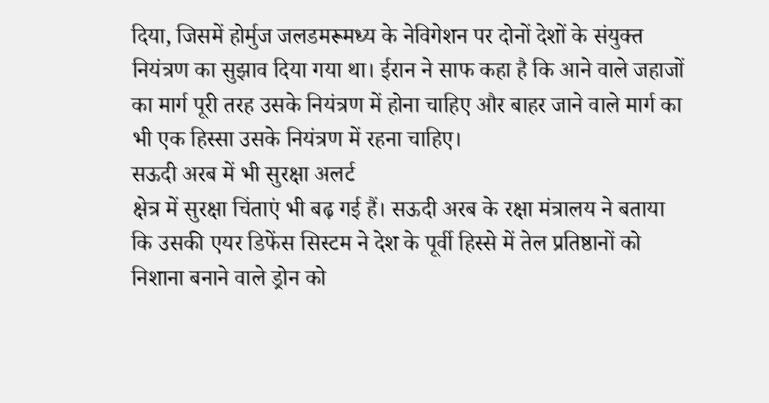दिया, जिसमें होर्मुज जलडमरूमध्य के नेविगेशन पर दोनों देशों के संयुक्त नियंत्रण का सुझाव दिया गया था। ईरान ने साफ कहा है कि आने वाले जहाजों का मार्ग पूरी तरह उसके नियंत्रण में होना चाहिए और बाहर जाने वाले मार्ग का भी एक हिस्सा उसके नियंत्रण में रहना चाहिए।
सऊदी अरब में भी सुरक्षा अलर्ट
क्षेत्र में सुरक्षा चिंताएं भी बढ़ गई हैं। सऊदी अरब के रक्षा मंत्रालय ने बताया कि उसकी एयर डिफेंस सिस्टम ने देश के पूर्वी हिस्से में तेल प्रतिष्ठानों को निशाना बनाने वाले ड्रोन को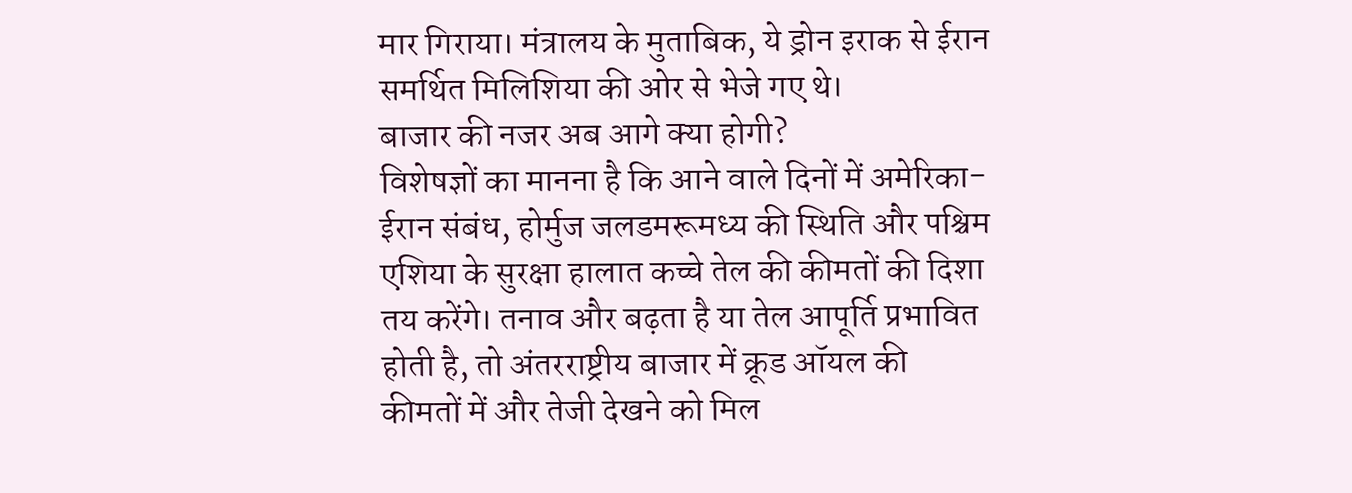मार गिराया। मंत्रालय के मुताबिक, ये ड्रोन इराक से ईरान समर्थित मिलिशिया की ओर से भेजे गए थे।
बाजार की नजर अब आगे क्या होगी?
विशेषज्ञों का मानना है कि आने वाले दिनों में अमेरिका-ईरान संबंध, होर्मुज जलडमरूमध्य की स्थिति और पश्चिम एशिया के सुरक्षा हालात कच्चे तेल की कीमतों की दिशा तय करेंगे। तनाव और बढ़ता है या तेल आपूर्ति प्रभावित होती है, तो अंतरराष्ट्रीय बाजार में क्रूड ऑयल की कीमतों में और तेजी देखने को मिल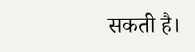सकती है।